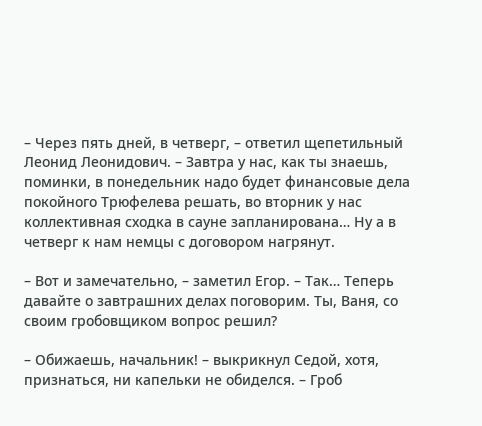– Через пять дней, в четверг, – ответил щепетильный Леонид Леонидович. – Завтра у нас, как ты знаешь, поминки, в понедельник надо будет финансовые дела покойного Трюфелева решать, во вторник у нас коллективная сходка в сауне запланирована… Ну а в четверг к нам немцы с договором нагрянут.

– Вот и замечательно, – заметил Егор. – Так… Теперь давайте о завтрашних делах поговорим. Ты, Ваня, со своим гробовщиком вопрос решил?

– Обижаешь, начальник! – выкрикнул Седой, хотя, признаться, ни капельки не обиделся. – Гроб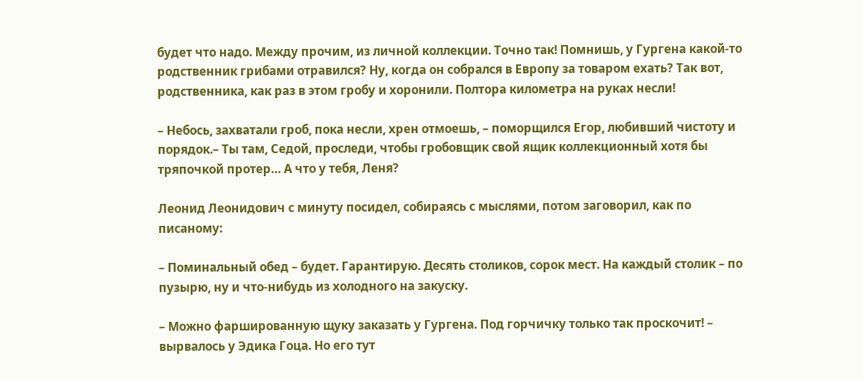будет что надо. Между прочим, из личной коллекции. Точно так! Помнишь, у Гургена какой-то родственник грибами отравился? Ну, когда он собрался в Европу за товаром ехать? Так вот, родственника, как раз в этом гробу и хоронили. Полтора километра на руках несли!

– Небось, захватали гроб, пока несли, хрен отмоешь, – поморщился Егор, любивший чистоту и порядок.– Ты там, Седой, проследи, чтобы гробовщик свой ящик коллекционный хотя бы тряпочкой протер… А что у тебя, Леня?

Леонид Леонидович с минуту посидел, собираясь с мыслями, потом заговорил, как по писаному:

– Поминальный обед – будет. Гарантирую. Десять столиков, сорок мест. На каждый столик – по пузырю, ну и что-нибудь из холодного на закуску.

– Можно фаршированную щуку заказать у Гургена. Под горчичку только так проскочит! – вырвалось у Эдика Гоца. Но его тут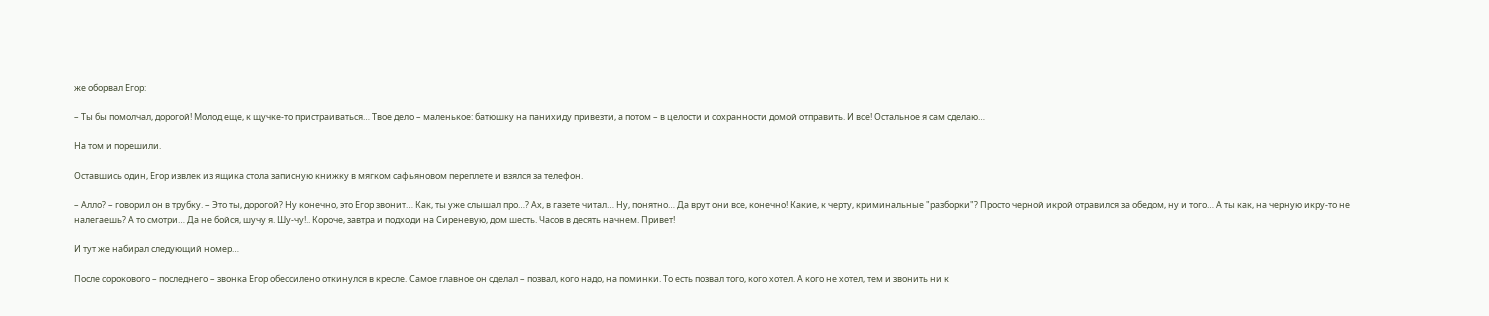же оборвал Егор:

– Ты бы помолчал, дорогой! Молод еще, к щучке-то пристраиваться… Твое дело – маленькое: батюшку на панихиду привезти, а потом – в целости и сохранности домой отправить. И все! Остальное я сам сделаю…

На том и порешили.

Оставшись один, Егор извлек из ящика стола записную книжку в мягком сафьяновом переплете и взялся за телефон.

– Алло? – говорил он в трубку. – Это ты, дорогой? Ну конечно, это Егор звонит… Как, ты уже слышал про…? Ах, в газете читал… Ну, понятно… Да врут они все, конечно! Какие, к черту, криминальные "разборки"? Просто черной икрой отравился за обедом, ну и того… А ты как, на черную икру-то не налегаешь? А то смотри… Да не бойся, шучу я. Шу-чу!.. Короче, завтра и подходи на Сиреневую, дом шесть. Часов в десять начнем. Привет!

И тут же набирал следующий номер…

После сорокового – последнего – звонка Егор обессилено откинулся в кресле. Самое главное он сделал – позвал, кого надо, на поминки. То есть позвал того, кого хотел. А кого не хотел, тем и звонить ни к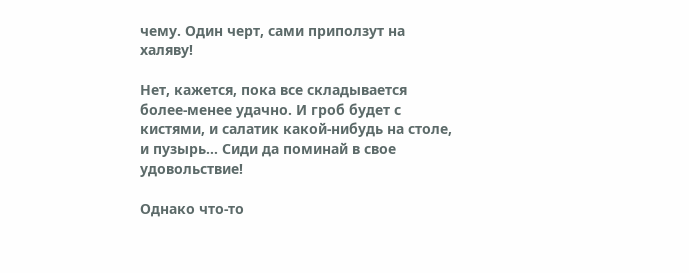чему. Один черт, сами приползут на халяву!

Нет, кажется, пока все складывается более-менее удачно. И гроб будет с кистями, и салатик какой-нибудь на столе, и пузырь… Сиди да поминай в свое удовольствие!

Однако что-то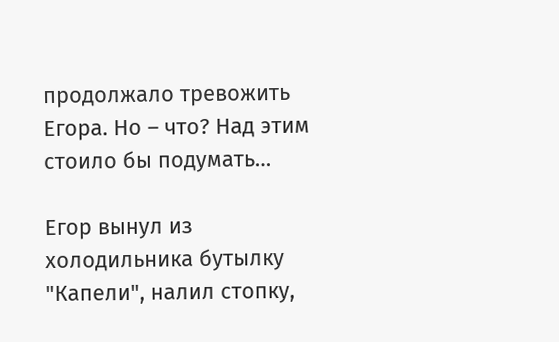продолжало тревожить Егора. Но – что? Над этим стоило бы подумать…

Егор вынул из холодильника бутылку "Капели", налил стопку,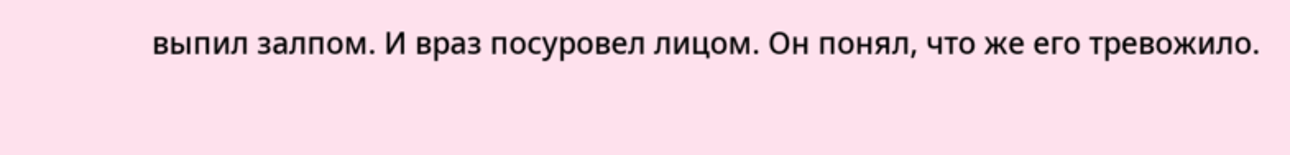выпил залпом. И враз посуровел лицом. Он понял, что же его тревожило.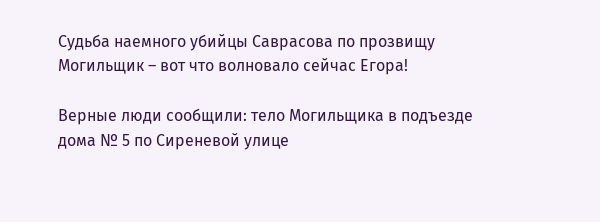Судьба наемного убийцы Саврасова по прозвищу Могильщик – вот что волновало сейчас Егора!

Верные люди сообщили: тело Могильщика в подъезде дома № 5 по Сиреневой улице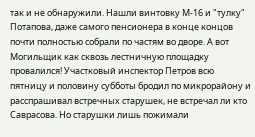так и не обнаружили. Нашли винтовку М-16 и "тулку" Потапова, даже самого пенсионера в конце концов почти полностью собрали по частям во дворе. А вот Могильщик как сквозь лестничную площадку провалился! Участковый инспектор Петров всю пятницу и половину субботы бродил по микрорайону и расспрашивал встречных старушек, не встречал ли кто Саврасова. Но старушки лишь пожимали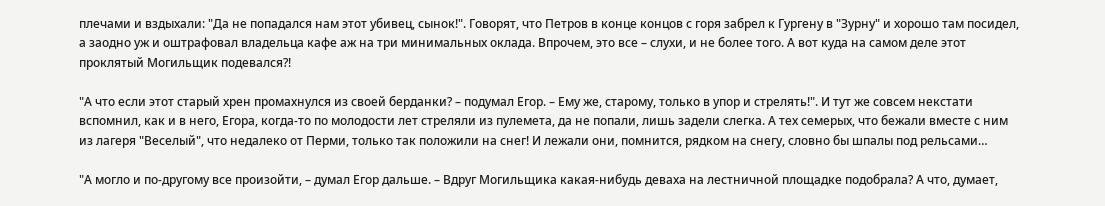плечами и вздыхали: "Да не попадался нам этот убивец, сынок!". Говорят, что Петров в конце концов с горя забрел к Гургену в "Зурну" и хорошо там посидел, а заодно уж и оштрафовал владельца кафе аж на три минимальных оклада. Впрочем, это все – слухи, и не более того. А вот куда на самом деле этот проклятый Могильщик подевался?!

"А что если этот старый хрен промахнулся из своей берданки? – подумал Егор. – Ему же, старому, только в упор и стрелять!". И тут же совсем некстати вспомнил, как и в него, Егора, когда-то по молодости лет стреляли из пулемета, да не попали, лишь задели слегка. А тех семерых, что бежали вместе с ним из лагеря "Веселый", что недалеко от Перми, только так положили на снег! И лежали они, помнится, рядком на снегу, словно бы шпалы под рельсами…

"А могло и по-другому все произойти, – думал Егор дальше. – Вдруг Могильщика какая-нибудь деваха на лестничной площадке подобрала? А что, думает,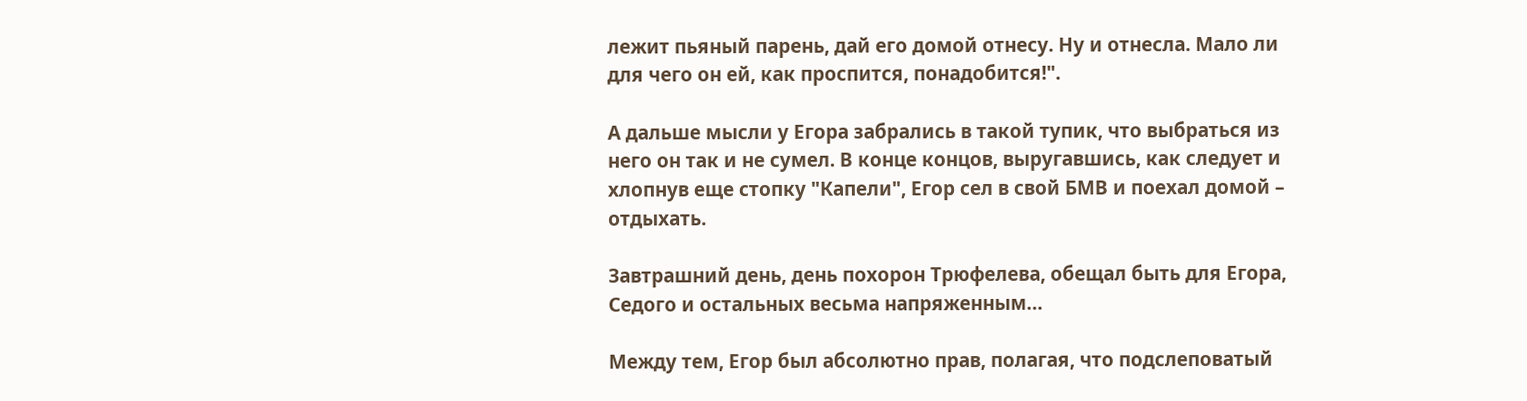лежит пьяный парень, дай его домой отнесу. Ну и отнесла. Мало ли для чего он ей, как проспится, понадобится!".

А дальше мысли у Егора забрались в такой тупик, что выбраться из него он так и не сумел. В конце концов, выругавшись, как следует и хлопнув еще стопку "Капели", Егор сел в свой БМВ и поехал домой – отдыхать.

Завтрашний день, день похорон Трюфелева, обещал быть для Егора, Седого и остальных весьма напряженным…

Между тем, Егор был абсолютно прав, полагая, что подслеповатый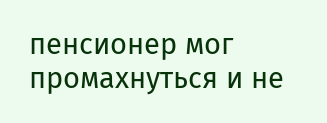пенсионер мог промахнуться и не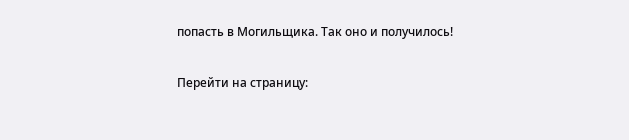попасть в Могильщика. Так оно и получилось!

Перейти на страницу: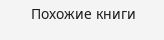Похожие книги